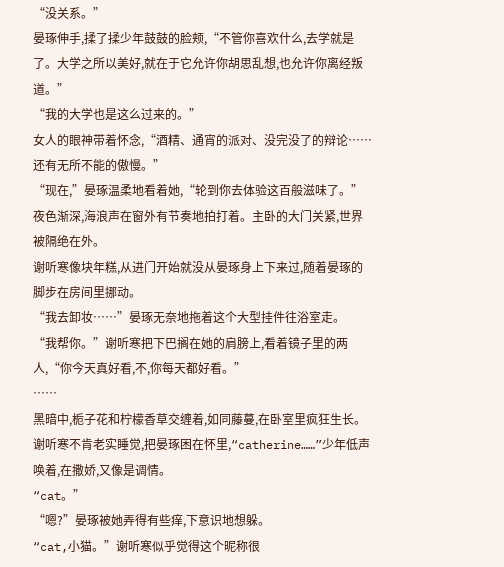“没关系。”
晏琢伸手,揉了揉少年鼓鼓的脸颊,“不管你喜欢什么,去学就是了。大学之所以美好,就在于它允许你胡思乱想,也允许你离经叛道。”
“我的大学也是这么过来的。”
女人的眼神带着怀念,“酒精、通宵的派对、没完没了的辩论……还有无所不能的傲慢。”
“现在,”晏琢温柔地看着她,“轮到你去体验这百般滋味了。”
夜色渐深,海浪声在窗外有节奏地拍打着。主卧的大门关紧,世界被隔绝在外。
谢听寒像块年糕,从进门开始就没从晏琢身上下来过,随着晏琢的脚步在房间里挪动。
“我去卸妆……”晏琢无奈地拖着这个大型挂件往浴室走。
“我帮你。”谢听寒把下巴搁在她的肩膀上,看着镜子里的两人,“你今天真好看,不,你每天都好看。”
……
黑暗中,栀子花和柠檬香草交缠着,如同藤蔓,在卧室里疯狂生长。
谢听寒不肯老实睡觉,把晏琢困在怀里,“catherine……”少年低声唤着,在撒娇,又像是调情。
“cat。”
“嗯?”晏琢被她弄得有些痒,下意识地想躲。
“cat,小猫。”谢听寒似乎觉得这个昵称很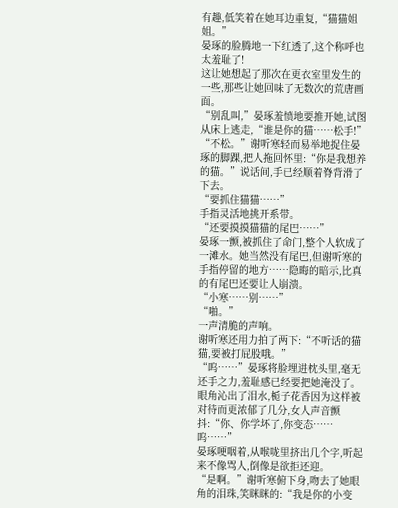有趣,低笑着在她耳边重复,“猫猫姐姐。”
晏琢的脸腾地一下红透了,这个称呼也太羞耻了!
这让她想起了那次在更衣室里发生的一些,那些让她回味了无数次的荒唐画面。
“别乱叫,”晏琢羞愤地要推开她,试图从床上逃走,“谁是你的猫……松手!”
“不松。”谢听寒轻而易举地捉住晏琢的脚踝,把人拖回怀里:“你是我想养的猫。”说话间,手已经顺着脊背滑了下去。
“要抓住猫猫……”
手指灵活地挑开系带。
“还要摸摸猫猫的尾巴……”
晏琢一颤,被抓住了命门,整个人软成了一滩水。她当然没有尾巴,但谢听寒的手指停留的地方……隐晦的暗示,比真的有尾巴还要让人崩溃。
“小寒……别……”
“啪。”
一声清脆的声响。
谢听寒还用力拍了两下:“不听话的猫猫,要被打屁股哦。”
“呜……”晏琢将脸埋进枕头里,毫无还手之力,羞耻感已经要把她淹没了。
眼角沁出了泪水,栀子花香因为这样被对待而更浓郁了几分,女人声音颤抖:“你、你学坏了,你变态……呜……”
晏琢哽咽着,从喉咙里挤出几个字,听起来不像骂人,倒像是欲拒还迎。
“是啊。”谢听寒俯下身,吻去了她眼角的泪珠,笑眯眯的:“我是你的小变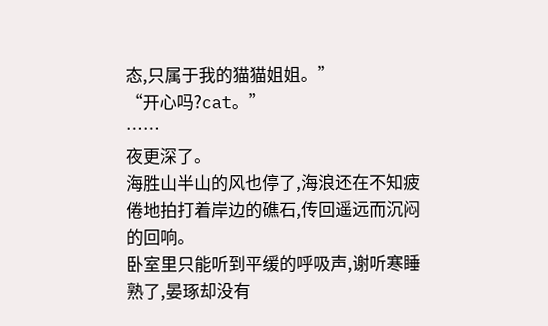态,只属于我的猫猫姐姐。”
“开心吗?cat。”
……
夜更深了。
海胜山半山的风也停了,海浪还在不知疲倦地拍打着岸边的礁石,传回遥远而沉闷的回响。
卧室里只能听到平缓的呼吸声,谢听寒睡熟了,晏琢却没有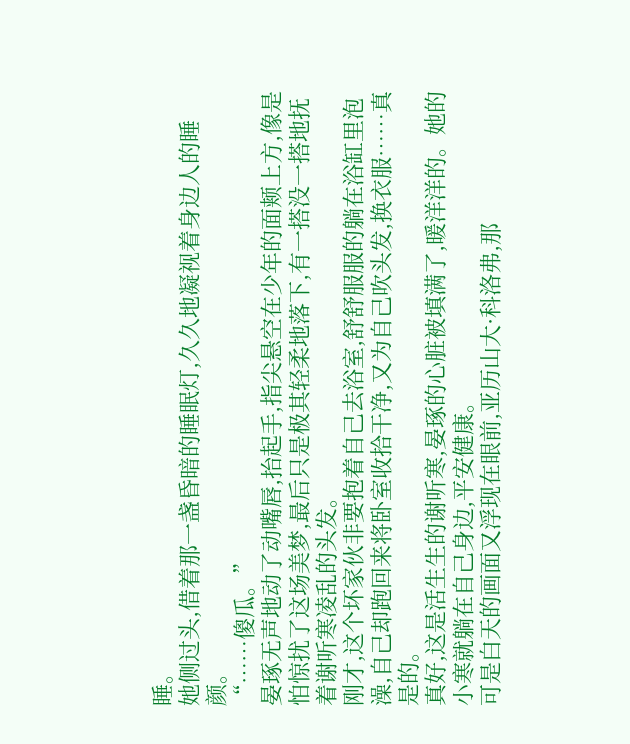睡。
她侧过头,借着那一盏昏暗的睡眠灯,久久地凝视着身边人的睡颜。
“……傻瓜。”
晏琢无声地动了动嘴唇,抬起手,指尖悬空在少年的面颊上方,像是怕惊扰了这场美梦,最后只是极其轻柔地落下,有一搭没一搭地抚着谢听寒凌乱的头发。
刚才,这个坏家伙非要抱着自己去浴室,舒舒服服的躺在浴缸里泡澡,自己却跑回来将卧室收拾干净,又为自己吹头发,换衣服……真是的。
真好,这是活生生的谢听寒,晏琢的心脏被填满了,暖洋洋的。她的小寒就躺在自己身边,平安健康。
可是白天的画面又浮现在眼前,亚历山大·科洛弗,那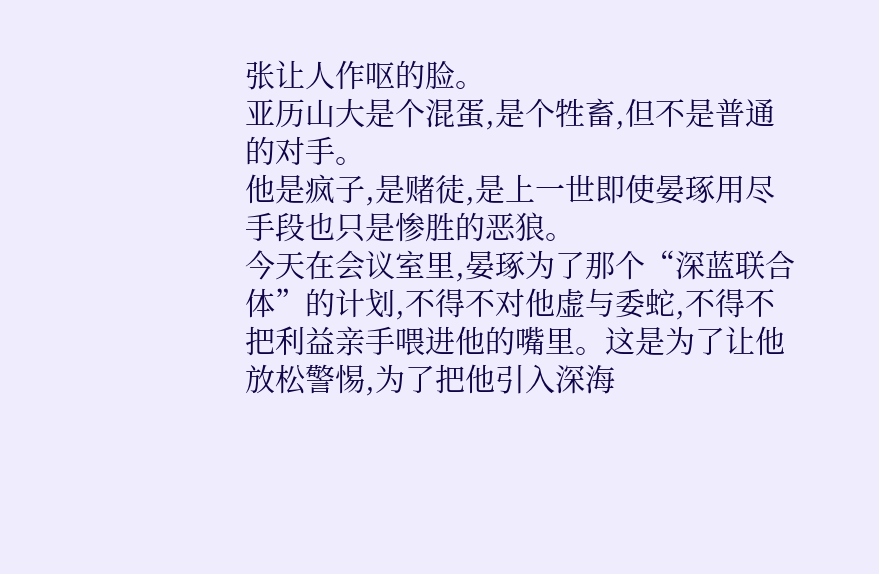张让人作呕的脸。
亚历山大是个混蛋,是个牲畜,但不是普通的对手。
他是疯子,是赌徒,是上一世即使晏琢用尽手段也只是惨胜的恶狼。
今天在会议室里,晏琢为了那个“深蓝联合体”的计划,不得不对他虚与委蛇,不得不把利益亲手喂进他的嘴里。这是为了让他放松警惕,为了把他引入深海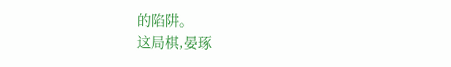的陷阱。
这局棋,晏琢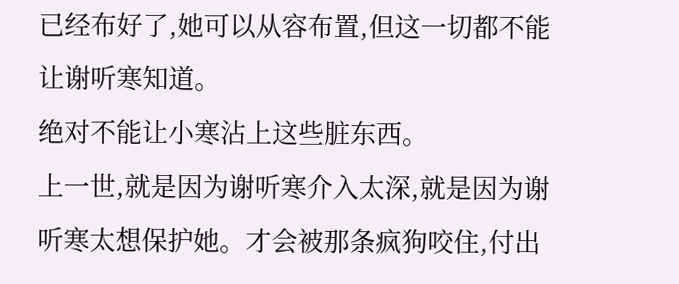已经布好了,她可以从容布置,但这一切都不能让谢听寒知道。
绝对不能让小寒沾上这些脏东西。
上一世,就是因为谢听寒介入太深,就是因为谢听寒太想保护她。才会被那条疯狗咬住,付出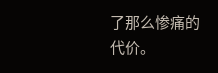了那么惨痛的代价。